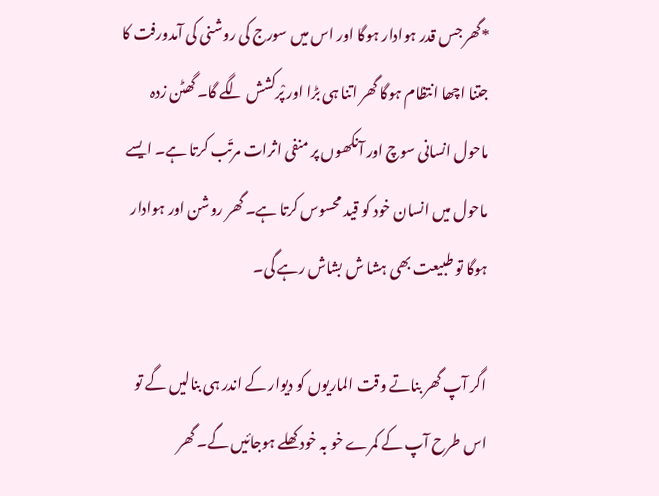*گھر جس قدر ہوادار ہوگا اور اس میں سورج کی روشنی کی آمدورفت کا جتنا اچھا انتظام ہوگا گھر اتنا ہی بڑا اور پْرکشش لگے گا۔ گھٹن زدہ ماحول انسانی سوچ اور آنکھوں پر منفی اثرات مرتّب کرتا ہے۔ ایسے ماحول میں انسان خود کو قید محسوس کرتا ہے۔ گھر روشن اور ہوادار ہوگا تو طبیعت بھی ہشا ش بشاش رہے گی۔

اگر آپ گھر بناتے وقت الماریوں کو دیوار کے اندر ہی بنالیں گے تو اس طرح آپ کے کمرے خو بہ خود کھلے ہوجائیں گے۔ گھر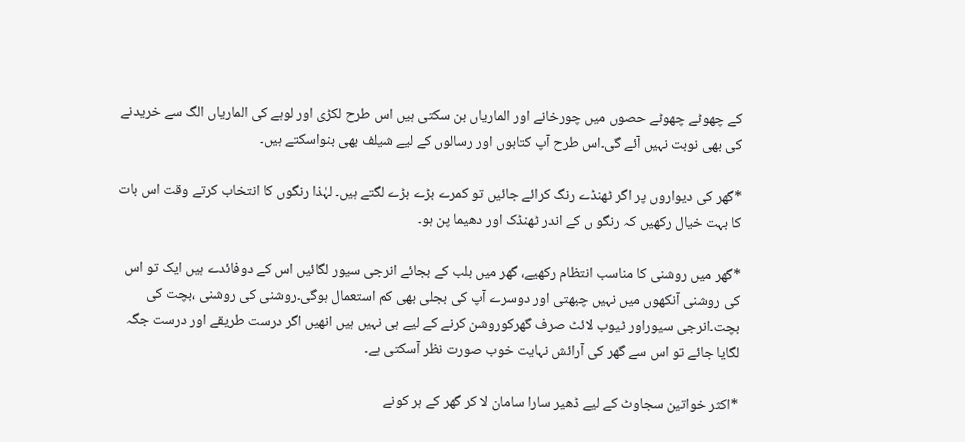کے چھوٹے چھوٹے حصوں میں چورخانے اور الماریاں بن سکتی ہیں اس طرح لکڑی اور لوہے کی الماریاں الگ سے خریدنے کی بھی نوبت نہیں آئے گی۔اس طرح آپ کتابوں اور رسالوں کے لیے شیلف بھی بنواسکتے ہیں۔

*گھر کی دیواروں پر اگر ٹھنڈے رنگ کرائے جائیں تو کمرے بڑے بڑے لگتے ہیں۔ لہٰذا رنگوں کا انتخاب کرتے وقت اس بات کا بہت خیال رکھیں کہ رنگو ں کے اندر ٹھنڈک اور دھیما پن ہو۔

*گھر میں روشنی کا مناسب انتظام رکھیے، گھر میں بلب کے بجائے انرجی سیور لگائیں اس کے دوفائدے ہیں ایک تو اس کی روشنی آنکھوں میں نہیں چبھتی اور دوسرے آپ کی بجلی بھی کم استعمال ہوگی۔روشنی کی روشنی ،بچت کی بچت۔انرجی سیوراور ٹیوب لائٹ صرف گھرکوروشن کرنے کے لیے ہی نہیں ہیں انھیں اگر درست طریقے اور درست جگہ لگایا جائے تو اس سے گھر کی آرائش نہایت خوب صورت نظر آسکتی ہے۔

*اکثر خواتین سجاوٹ کے لیے ڈھیر سارا سامان لا کر گھر کے ہر کونے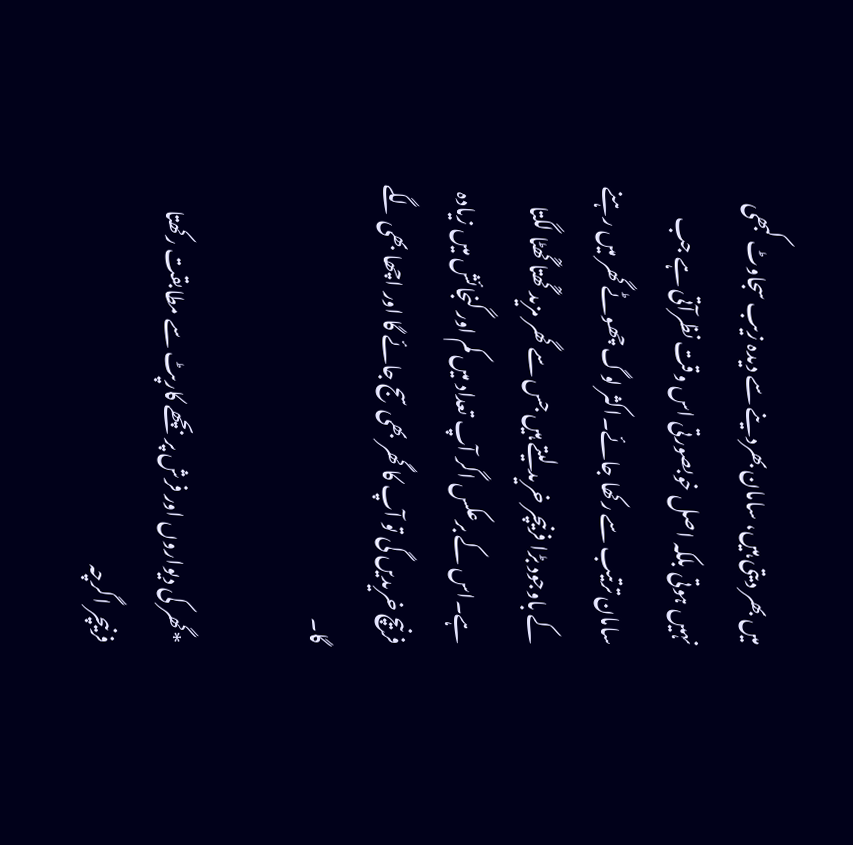میں بھر دیتی ہیں، سامان بھردینے سے دیدہ زیب سجاوٹ کبھی نہیں ہوتی بلکہ اصل خوبصورتی اس وقت نظرآتی ہے جب سامان ترتیب سے رکھا جائے۔اکثر لوگ چھوٹے گھر میں رہنے کے باوجود بڑا فرنیچر خرید لیتے ہیں جس سے گھر مزید گْھتا گْھٹا لگتا ہے۔اس کے برعکس اگر آپ تعداد میں کم اور گنجائش میں زیادہ فرنیچ خریدیں گی تو آپ کا گھر بھی سج جائے گا اور اچھا بھی لگے گا۔

*گھر کی دیواروں اور فرش پر بچھے کارپٹ سے مطابقت رکھتا فرنیچر اگرچہ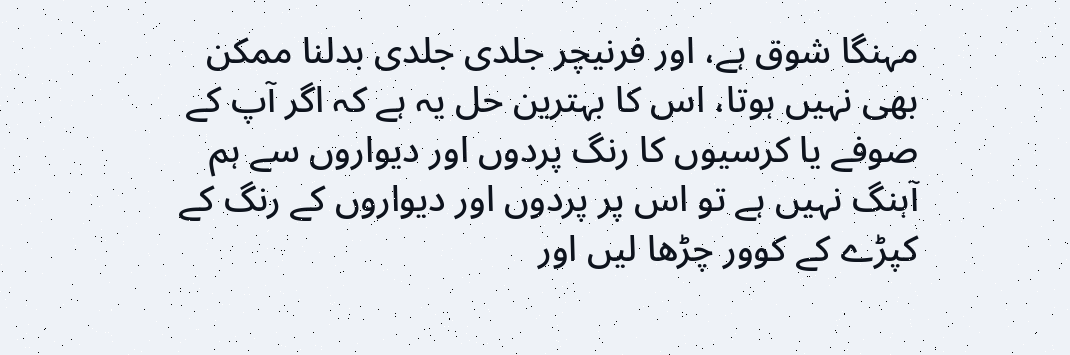مہنگا شوق ہے، اور فرنیچر جلدی جلدی بدلنا ممکن بھی نہیں ہوتا، اس کا بہترین حل یہ ہے کہ اگر آپ کے صوفے یا کرسیوں کا رنگ پردوں اور دیواروں سے ہم آہنگ نہیں ہے تو اس پر پردوں اور دیواروں کے رنگ کے کپڑے کے کوور چڑھا لیں اور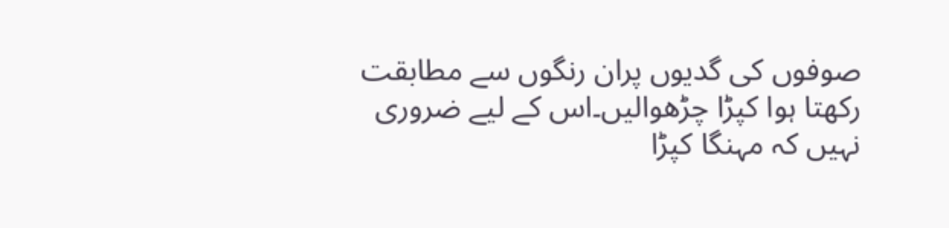صوفوں کی گدیوں پران رنگوں سے مطابقت رکھتا ہوا کپڑا چڑھوالیں۔اس کے لیے ضروری نہیں کہ مہنگا کپڑا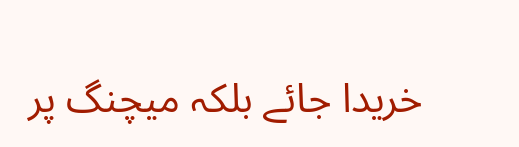خریدا جائے بلکہ میچنگ پر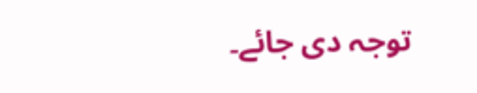توجہ دی جائے۔